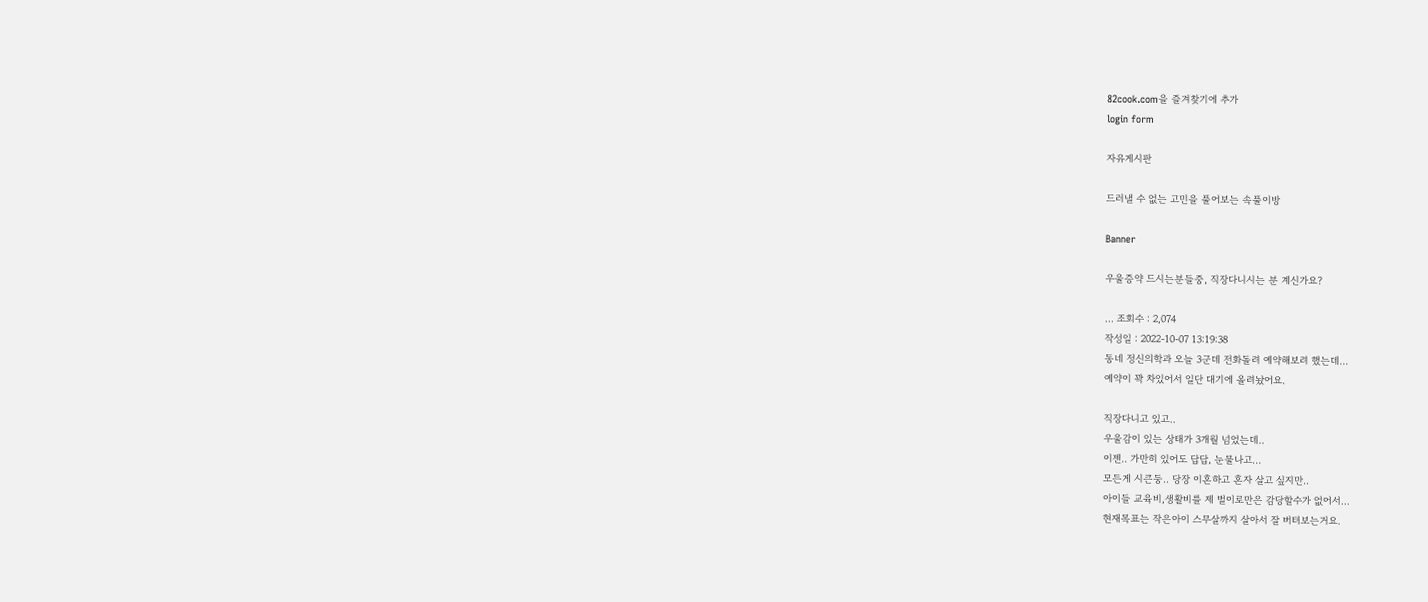82cook.com을 즐겨찾기에 추가
login form

자유게시판

드러낼 수 없는 고민을 풀어보는 속풀이방

Banner

우울증약 드시는분들중, 직장다니시는 분 계신가요?

... 조회수 : 2,074
작성일 : 2022-10-07 13:19:38
동네 정신의학과 오늘 3군데 전화돌려 예약해보려 했는데...
예약이 꽉 차있어서 일단 대기에 올려놨어요.

직장다니고 있고..
우울감이 있는 상태가 3개월 넘었는데..
이젠.. 가만히 있어도 답답, 눈물나고...
모든게 시큰둥.. 당장 이혼하고 혼자 살고 싶지만..
아이들 교육비,생활비를 제 벌이로만은 감당할수가 없어서...
현재목표는 작은아이 스무살까지 살아서 잘 버텨보는거요.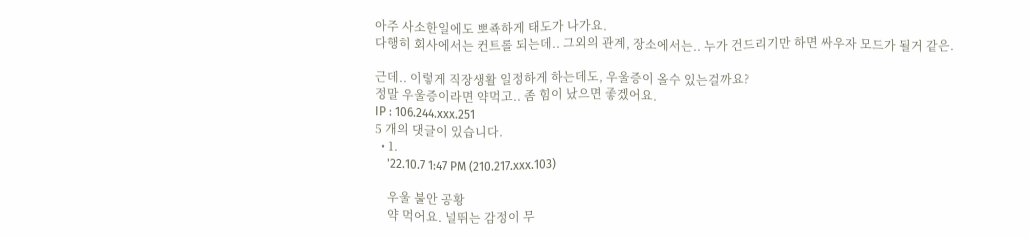아주 사소한일에도 뽀죡하게 태도가 나가요.
다행히 회사에서는 컨트롤 되는데.. 그외의 관계, 장소에서는.. 누가 건드리기만 하면 싸우자 모드가 될거 같은.

근데.. 이렇게 직장생활 일정하게 하는데도, 우울증이 올수 있는걸까요?
정말 우울증이라면 약먹고.. 좀 힘이 났으면 좋겠어요.
IP : 106.244.xxx.251
5 개의 댓글이 있습니다.
  • 1.
    '22.10.7 1:47 PM (210.217.xxx.103)

    우울 불안 공황
    약 먹어요. 널뛰는 감정이 무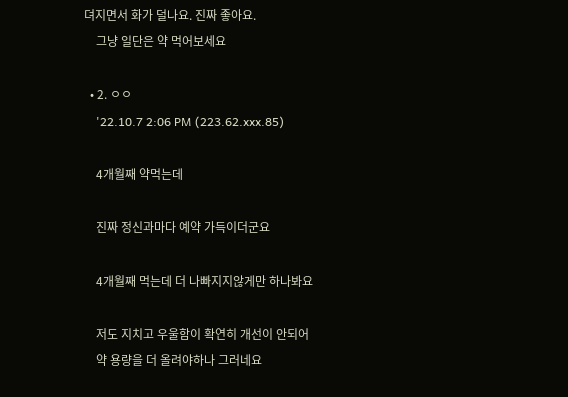뎌지면서 화가 덜나요. 진짜 좋아요.
    그냥 일단은 약 먹어보세요

  • 2. ㅇㅇ
    '22.10.7 2:06 PM (223.62.xxx.85)

    4개월째 약먹는데

    진짜 정신과마다 예약 가득이더군요

    4개월째 먹는데 더 나빠지지않게만 하나봐요

    저도 지치고 우울함이 확연히 개선이 안되어
    약 용량을 더 올려야하나 그러네요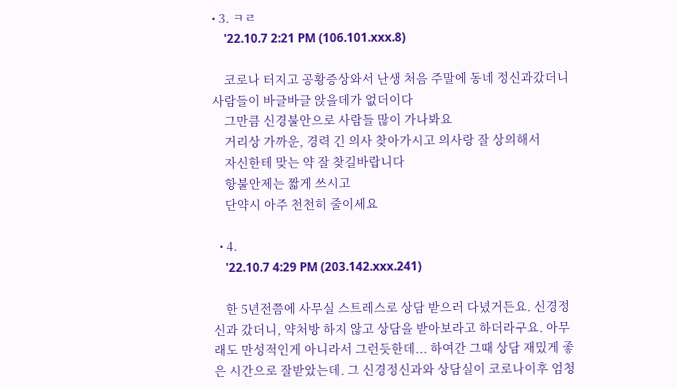• 3. ㅋㄹ
    '22.10.7 2:21 PM (106.101.xxx.8)

    코로나 터지고 공황증상와서 난생 처음 주말에 동네 정신과갔더니 사람들이 바글바글 앉을데가 없더이다
    그만큼 신경불안으로 사람들 많이 가나봐요
    거리상 가까운, 경력 긴 의사 찾아가시고 의사랑 잘 상의해서
    자신한테 맞는 약 잘 찾길바랍니다
    항불안제는 짧게 쓰시고
    단약시 아주 천천히 줄이세요

  • 4.
    '22.10.7 4:29 PM (203.142.xxx.241)

    한 5년전쯤에 사무실 스트레스로 상담 받으러 다녔거든요. 신경정신과 갔더니, 약처방 하지 않고 상담을 받아보라고 하더라구요. 아무래도 만성적인게 아니라서 그런듯한데... 하여간 그때 상담 재밌게 좋은 시간으로 잘받았는데. 그 신경정신과와 상담실이 코로나이후 엄청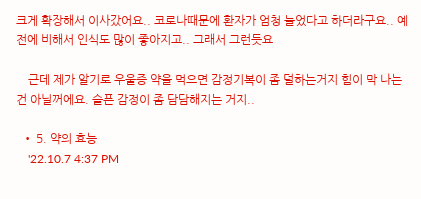크게 확장해서 이사갔어요.. 코로나때문에 환자가 엄청 늘었다고 하더라구요.. 예전에 비해서 인식도 많이 좋아지고.. 그래서 그런듯요

    근데 제가 알기로 우울증 약을 먹으면 감정기복이 좀 덜하는거지 힘이 막 나는건 아닐꺼에요. 슬픈 감정이 좀 담담해지는 거지..

  • 5. 약의 효능
    '22.10.7 4:37 PM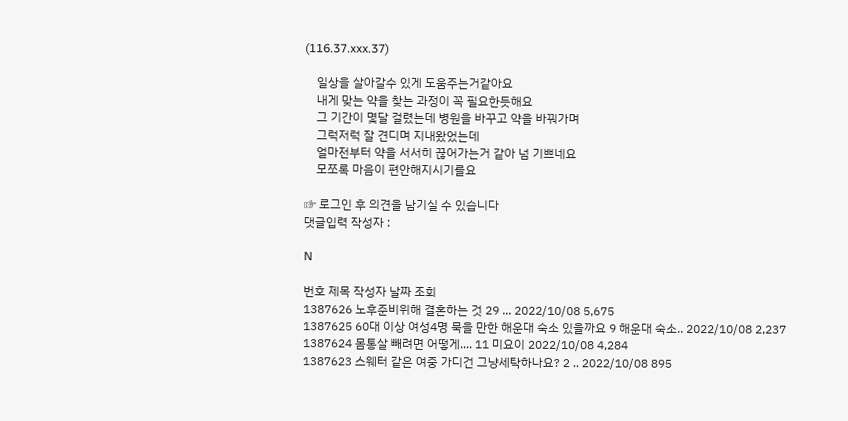(116.37.xxx.37)

    일상을 살아갈수 있게 도움주는거같아요
    내게 맞는 약을 찾는 과정이 꼭 필요한듯해요
    그 기간이 몇달 걸렸는데 병원을 바꾸고 약을 바꿔가며
    그럭저럭 잘 견디며 지내왔었는데
    얼마전부터 약을 서서히 끊어가는거 같아 넘 기쁘네요
    모쪼록 마음이 편안해지시기를요

☞ 로그인 후 의견을 남기실 수 있습니다
댓글입력 작성자 :

N

번호 제목 작성자 날짜 조회
1387626 노후준비위해 결혼하는 것 29 ... 2022/10/08 5,675
1387625 60대 이상 여성4명 묵을 만한 해운대 숙소 있을까요 9 해운대 숙소.. 2022/10/08 2,237
1387624 몸통살 빼려면 어떻게.... 11 미요이 2022/10/08 4,284
1387623 스웨터 같은 여중 가디건 그냥세탁하나요? 2 .. 2022/10/08 895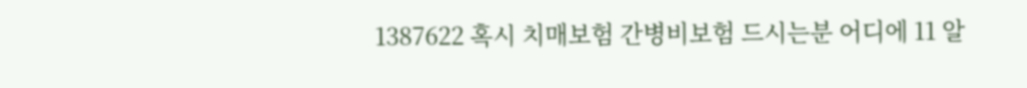1387622 혹시 치매보험 간병비보험 드시는분 어디에 11 알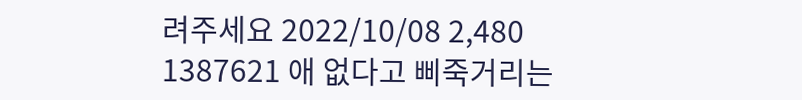려주세요 2022/10/08 2,480
1387621 애 없다고 삐죽거리는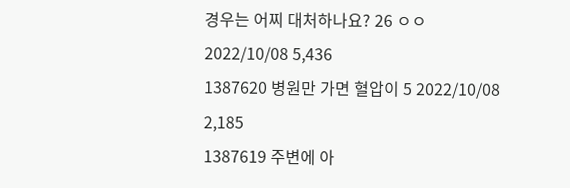경우는 어찌 대처하나요? 26 ㅇㅇ 2022/10/08 5,436
1387620 병원만 가면 혈압이 5 2022/10/08 2,185
1387619 주변에 아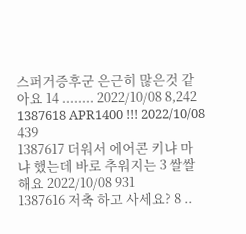스퍼거증후군 은근히 많은것 같아요 14 ........ 2022/10/08 8,242
1387618 APR1400 !!! 2022/10/08 439
1387617 더워서 에어콘 키냐 마냐 했는데 바로 추워지는 3 쌀쌀해요 2022/10/08 931
1387616 저축 하고 사세요? 8 ..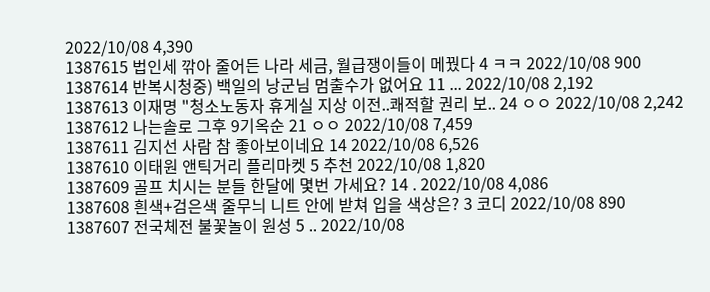2022/10/08 4,390
1387615 법인세 깎아 줄어든 나라 세금, 월급쟁이들이 메꿨다 4 ㅋㅋ 2022/10/08 900
1387614 반복시청중) 백일의 낭군님 멈출수가 없어요 11 ... 2022/10/08 2,192
1387613 이재명 "청소노동자 휴게실 지상 이전..쾌적할 권리 보.. 24 ㅇㅇ 2022/10/08 2,242
1387612 나는솔로 그후 9기옥순 21 ㅇㅇ 2022/10/08 7,459
1387611 김지선 사람 참 좋아보이네요 14 2022/10/08 6,526
1387610 이태원 앤틱거리 플리마켓 5 추천 2022/10/08 1,820
1387609 골프 치시는 분들 한달에 몇번 가세요? 14 . 2022/10/08 4,086
1387608 흰색+검은색 줄무늬 니트 안에 받쳐 입을 색상은? 3 코디 2022/10/08 890
1387607 전국체전 불꽃놀이 원성 5 .. 2022/10/08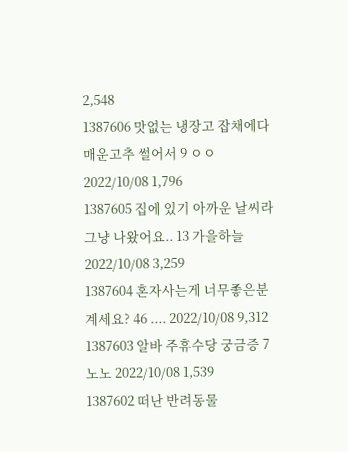2,548
1387606 맛없는 냉장고 잡채에다 매운고추 썰어서 9 ㅇㅇ 2022/10/08 1,796
1387605 집에 있기 아까운 날씨라 그냥 나왔어요.. 13 가을하늘 2022/10/08 3,259
1387604 혼자사는게 너무좋은분 계세요? 46 .... 2022/10/08 9,312
1387603 알바 주휴수당 궁금증 7 노노 2022/10/08 1,539
1387602 떠난 반려동물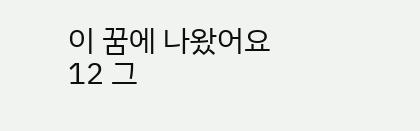이 꿈에 나왔어요 12 그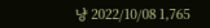냥 2022/10/08 1,765